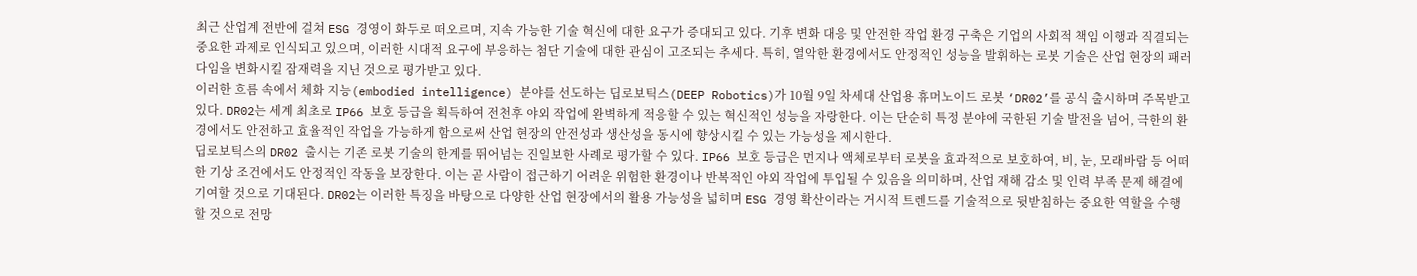최근 산업계 전반에 걸쳐 ESG 경영이 화두로 떠오르며, 지속 가능한 기술 혁신에 대한 요구가 증대되고 있다. 기후 변화 대응 및 안전한 작업 환경 구축은 기업의 사회적 책임 이행과 직결되는 중요한 과제로 인식되고 있으며, 이러한 시대적 요구에 부응하는 첨단 기술에 대한 관심이 고조되는 추세다. 특히, 열악한 환경에서도 안정적인 성능을 발휘하는 로봇 기술은 산업 현장의 패러다임을 변화시킬 잠재력을 지닌 것으로 평가받고 있다.
이러한 흐름 속에서 체화 지능(embodied intelligence) 분야를 선도하는 딥로보틱스(DEEP Robotics)가 10월 9일 차세대 산업용 휴머노이드 로봇 ‘DR02’를 공식 출시하며 주목받고 있다. DR02는 세계 최초로 IP66 보호 등급을 획득하여 전천후 야외 작업에 완벽하게 적응할 수 있는 혁신적인 성능을 자랑한다. 이는 단순히 특정 분야에 국한된 기술 발전을 넘어, 극한의 환경에서도 안전하고 효율적인 작업을 가능하게 함으로써 산업 현장의 안전성과 생산성을 동시에 향상시킬 수 있는 가능성을 제시한다.
딥로보틱스의 DR02 출시는 기존 로봇 기술의 한계를 뛰어넘는 진일보한 사례로 평가할 수 있다. IP66 보호 등급은 먼지나 액체로부터 로봇을 효과적으로 보호하여, 비, 눈, 모래바람 등 어떠한 기상 조건에서도 안정적인 작동을 보장한다. 이는 곧 사람이 접근하기 어려운 위험한 환경이나 반복적인 야외 작업에 투입될 수 있음을 의미하며, 산업 재해 감소 및 인력 부족 문제 해결에 기여할 것으로 기대된다. DR02는 이러한 특징을 바탕으로 다양한 산업 현장에서의 활용 가능성을 넓히며 ESG 경영 확산이라는 거시적 트렌드를 기술적으로 뒷받침하는 중요한 역할을 수행할 것으로 전망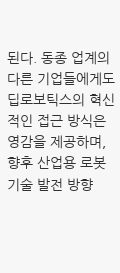된다. 동종 업계의 다른 기업들에게도 딥로보틱스의 혁신적인 접근 방식은 영감을 제공하며, 향후 산업용 로봇 기술 발전 방향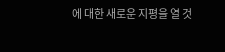에 대한 새로운 지평을 열 것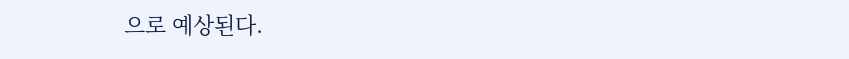으로 예상된다.